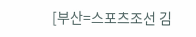[부산=스포츠조선 김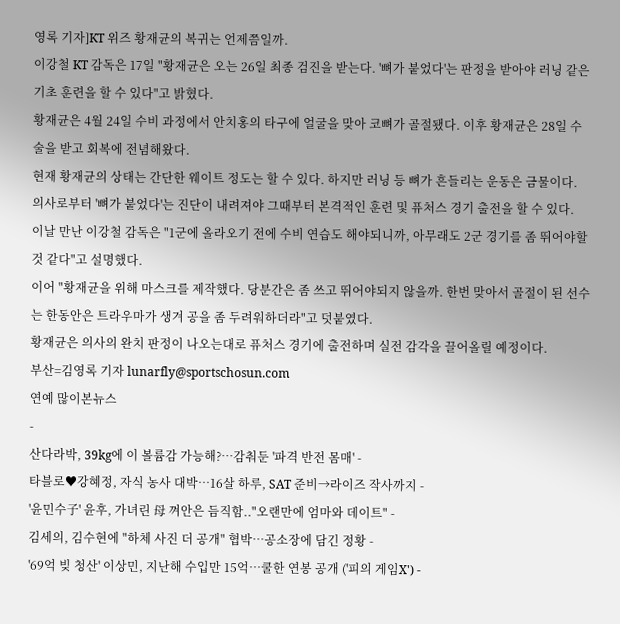영록 기자]KT 위즈 황재균의 복귀는 언제쯤일까.
이강철 KT 감독은 17일 "황재균은 오는 26일 최종 검진을 받는다. '뼈가 붙었다'는 판정을 받아야 러닝 같은 기초 훈련을 할 수 있다"고 밝혔다.
황재균은 4월 24일 수비 과정에서 안치홍의 타구에 얼굴을 맞아 코뼈가 골절됐다. 이후 황재균은 28일 수술을 받고 회복에 전념해왔다.
현재 황재균의 상태는 간단한 웨이트 정도는 할 수 있다. 하지만 러닝 등 뼈가 흔들리는 운동은 금물이다. 의사로부터 '뼈가 붙었다'는 진단이 내려져야 그때부터 본격적인 훈련 및 퓨처스 경기 출전을 할 수 있다.
이날 만난 이강철 감독은 "1군에 올라오기 전에 수비 연습도 해야되니까, 아무래도 2군 경기를 좀 뛰어야할 것 같다"고 설명했다.
이어 "황재균을 위해 마스크를 제작했다. 당분간은 좀 쓰고 뛰어야되지 않을까. 한번 맞아서 골절이 된 선수는 한동안은 트라우마가 생겨 공을 좀 두려워하더라"고 덧붙였다.
황재균은 의사의 완치 판정이 나오는대로 퓨처스 경기에 출전하며 실전 감각을 끌어올릴 예정이다.
부산=김영록 기자 lunarfly@sportschosun.com
연예 많이본뉴스
-
산다라박, 39kg에 이 볼륨감 가능해?…감춰둔 '파격 반전 몸매' -
타블로♥강혜정, 자식 농사 대박…16살 하루, SAT 준비→라이즈 작사까지 -
'윤민수子' 윤후, 가녀린 母 껴안은 듬직함.."오랜만에 엄마와 데이트" -
김세의, 김수현에 "하체 사진 더 공개" 협박…공소장에 담긴 정황 -
'69억 빚 청산' 이상민, 지난해 수입만 15억…쿨한 연봉 공개 ('피의 게임X') -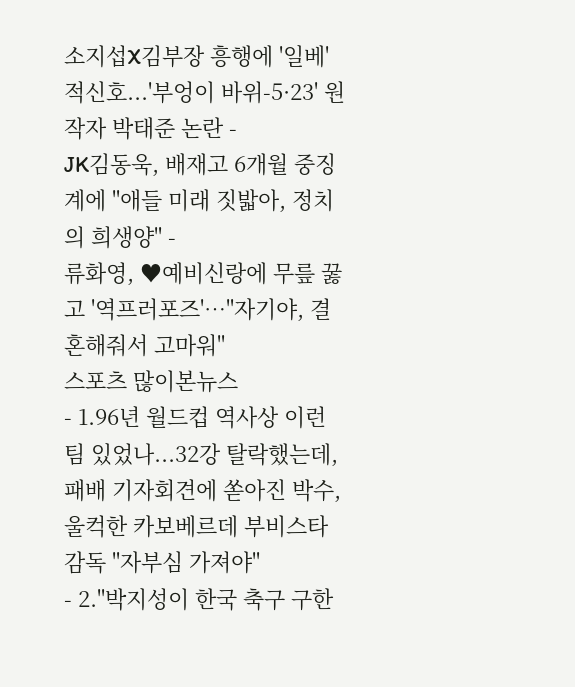소지섭X김부장 흥행에 '일베' 적신호...'부엉이 바위-5·23' 원작자 박태준 논란 -
JK김동욱, 배재고 6개월 중징계에 "애들 미래 짓밟아, 정치의 희생양" -
류화영, ♥예비신랑에 무릎 꿇고 '역프러포즈'…"자기야, 결혼해줘서 고마워"
스포츠 많이본뉴스
- 1.96년 월드컵 역사상 이런 팀 있었나...32강 탈락했는데, 패배 기자회견에 쏟아진 박수, 울컥한 카보베르데 부비스타 감독 "자부심 가져야"
- 2."박지성이 한국 축구 구한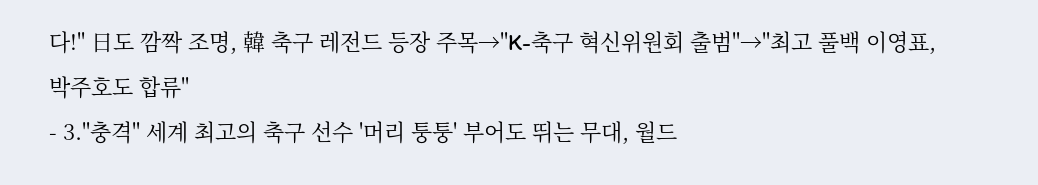다!" 日도 깜짝 조명, 韓 축구 레전드 등장 주목→"K-축구 혁신위원회 출범"→"최고 풀백 이영표, 박주호도 합류"
- 3."충격" 세계 최고의 축구 선수 '머리 퉁퉁' 부어도 뛰는 무대, 월드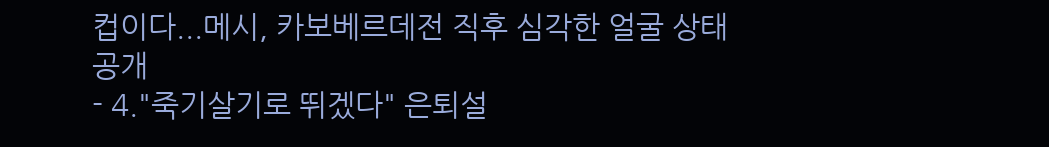컵이다...메시, 카보베르데전 직후 심각한 얼굴 상태 공개
- 4."죽기살기로 뛰겠다" 은퇴설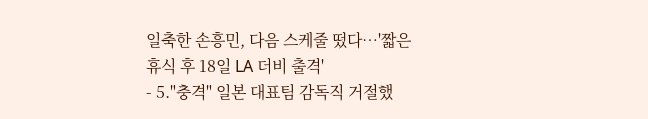일축한 손흥민, 다음 스케줄 떴다…'짧은 휴식 후 18일 LA 더비 출격'
- 5."충격" 일본 대표팀 감독직 거절했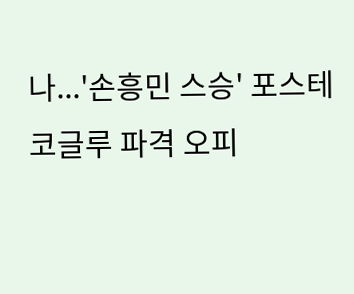나...'손흥민 스승' 포스테코글루 파격 오피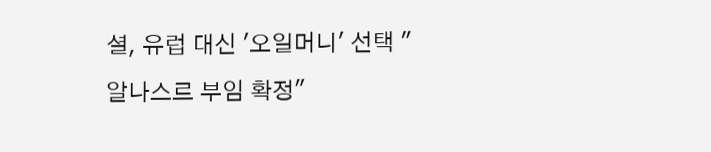셜, 유럽 대신 '오일머니' 선택 "알나스르 부임 확정"